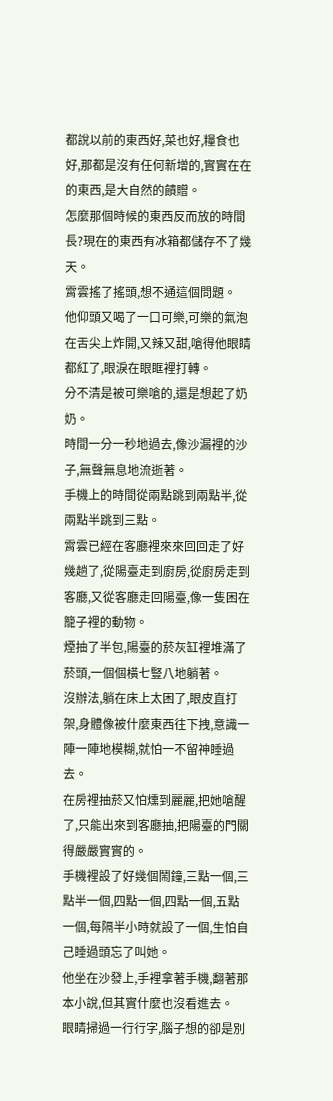都說以前的東西好,菜也好,糧食也好,那都是沒有任何新增的,實實在在的東西,是大自然的饋贈。
怎麼那個時候的東西反而放的時間長?現在的東西有冰箱都儲存不了幾天。
霄雲搖了搖頭,想不通這個問題。
他仰頭又喝了一口可樂,可樂的氣泡在舌尖上炸開,又辣又甜,嗆得他眼睛都紅了,眼淚在眼眶裡打轉。
分不清是被可樂嗆的,還是想起了奶奶。
時間一分一秒地過去,像沙漏裡的沙子,無聲無息地流逝著。
手機上的時間從兩點跳到兩點半,從兩點半跳到三點。
霄雲已經在客廳裡來來回回走了好幾趟了,從陽臺走到廚房,從廚房走到客廳,又從客廳走回陽臺,像一隻困在籠子裡的動物。
煙抽了半包,陽臺的菸灰缸裡堆滿了菸頭,一個個橫七豎八地躺著。
沒辦法,躺在床上太困了,眼皮直打架,身體像被什麼東西往下拽,意識一陣一陣地模糊,就怕一不留神睡過去。
在房裡抽菸又怕燻到麗麗,把她嗆醒了,只能出來到客廳抽,把陽臺的門關得嚴嚴實實的。
手機裡設了好幾個鬧鐘,三點一個,三點半一個,四點一個,四點一個,五點一個,每隔半小時就設了一個,生怕自己睡過頭忘了叫她。
他坐在沙發上,手裡拿著手機,翻著那本小說,但其實什麼也沒看進去。
眼睛掃過一行行字,腦子想的卻是別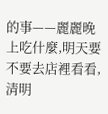的事——麗麗晚上吃什麼,明天要不要去店裡看看,清明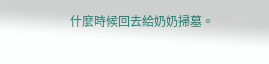什麼時候回去給奶奶掃墓。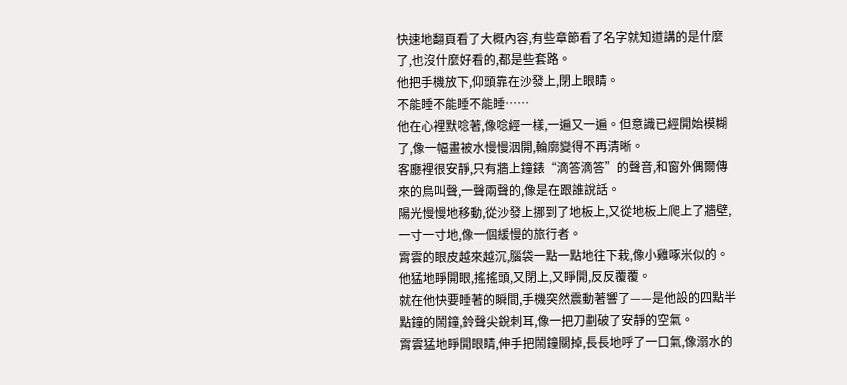快速地翻頁看了大概內容,有些章節看了名字就知道講的是什麼了,也沒什麼好看的,都是些套路。
他把手機放下,仰頭靠在沙發上,閉上眼睛。
不能睡不能睡不能睡……
他在心裡默唸著,像唸經一樣,一遍又一遍。但意識已經開始模糊了,像一幅畫被水慢慢洇開,輪廓變得不再清晰。
客廳裡很安靜,只有牆上鐘錶“滴答滴答”的聲音,和窗外偶爾傳來的鳥叫聲,一聲兩聲的,像是在跟誰說話。
陽光慢慢地移動,從沙發上挪到了地板上,又從地板上爬上了牆壁,一寸一寸地,像一個緩慢的旅行者。
霄雲的眼皮越來越沉,腦袋一點一點地往下栽,像小雞啄米似的。
他猛地睜開眼,搖搖頭,又閉上,又睜開,反反覆覆。
就在他快要睡著的瞬間,手機突然震動著響了——是他設的四點半點鐘的鬧鐘,鈴聲尖銳刺耳,像一把刀劃破了安靜的空氣。
霄雲猛地睜開眼睛,伸手把鬧鐘關掉,長長地呼了一口氣,像溺水的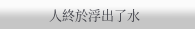人終於浮出了水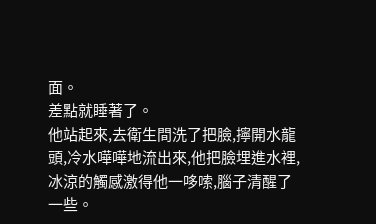面。
差點就睡著了。
他站起來,去衛生間洗了把臉,擰開水龍頭,冷水嘩嘩地流出來,他把臉埋進水裡,冰涼的觸感激得他一哆嗦,腦子清醒了一些。